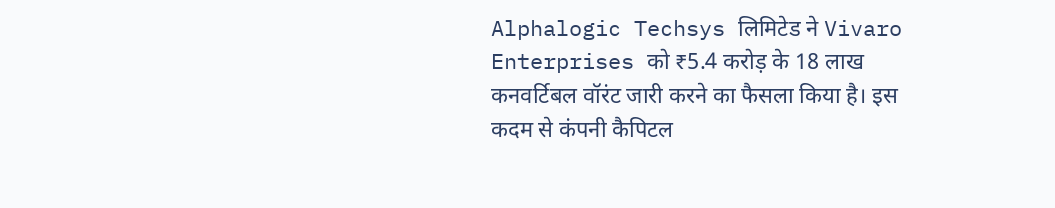Alphalogic Techsys लिमिटेड ने Vivaro Enterprises को ₹5.4 करोड़ के 18 लाख कनवर्टिबल वॉरंट जारी करने का फैसला किया है। इस कदम से कंपनी कैपिटल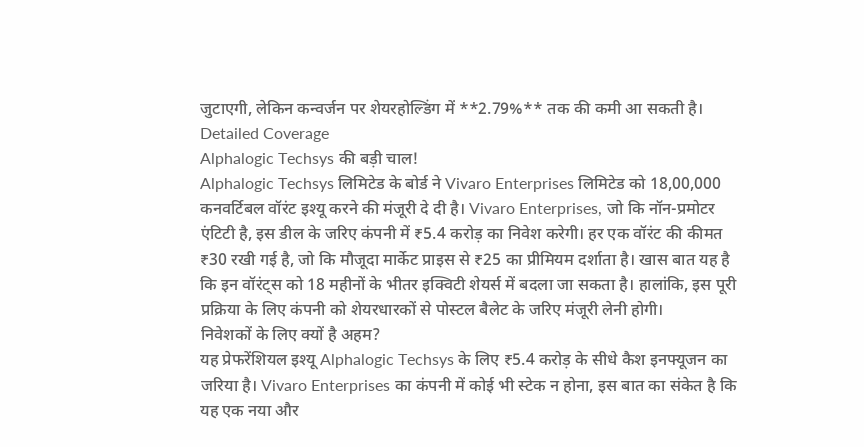जुटाएगी, लेकिन कन्वर्जन पर शेयरहोल्डिंग में **2.79%** तक की कमी आ सकती है।
Detailed Coverage
Alphalogic Techsys की बड़ी चाल!
Alphalogic Techsys लिमिटेड के बोर्ड ने Vivaro Enterprises लिमिटेड को 18,00,000 कनवर्टिबल वॉरंट इश्यू करने की मंजूरी दे दी है। Vivaro Enterprises, जो कि नॉन-प्रमोटर एंटिटी है, इस डील के जरिए कंपनी में ₹5.4 करोड़ का निवेश करेगी। हर एक वॉरंट की कीमत ₹30 रखी गई है, जो कि मौजूदा मार्केट प्राइस से ₹25 का प्रीमियम दर्शाता है। खास बात यह है कि इन वॉरंट्स को 18 महीनों के भीतर इक्विटी शेयर्स में बदला जा सकता है। हालांकि, इस पूरी प्रक्रिया के लिए कंपनी को शेयरधारकों से पोस्टल बैलेट के जरिए मंजूरी लेनी होगी।
निवेशकों के लिए क्यों है अहम?
यह प्रेफरेंशियल इश्यू Alphalogic Techsys के लिए ₹5.4 करोड़ के सीधे कैश इनफ्यूजन का जरिया है। Vivaro Enterprises का कंपनी में कोई भी स्टेक न होना, इस बात का संकेत है कि यह एक नया और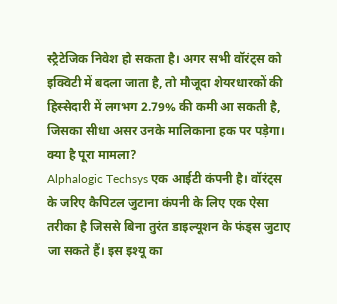स्ट्रैटेजिक निवेश हो सकता है। अगर सभी वॉरंट्स को इक्विटी में बदला जाता है, तो मौजूदा शेयरधारकों की हिस्सेदारी में लगभग 2.79% की कमी आ सकती है, जिसका सीधा असर उनके मालिकाना हक पर पड़ेगा।
क्या है पूरा मामला?
Alphalogic Techsys एक आईटी कंपनी है। वॉरंट्स के जरिए कैपिटल जुटाना कंपनी के लिए एक ऐसा तरीका है जिससे बिना तुरंत डाइल्यूशन के फंड्स जुटाए जा सकते हैं। इस इश्यू का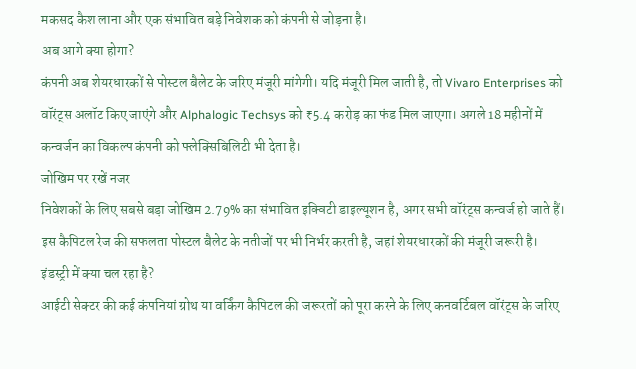मकसद कैश लाना और एक संभावित बड़े निवेशक को कंपनी से जोड़ना है।
अब आगे क्या होगा?
कंपनी अब शेयरधारकों से पोस्टल बैलेट के जरिए मंजूरी मांगेगी। यदि मंजूरी मिल जाती है, तो Vivaro Enterprises को वॉरंट्स अलॉट किए जाएंगे और Alphalogic Techsys को ₹5.4 करोड़ का फंड मिल जाएगा। अगले 18 महीनों में कन्वर्जन का विकल्प कंपनी को फ्लेक्सिबिलिटी भी देता है।
जोखिम पर रखें नजर
निवेशकों के लिए सबसे बड़ा जोखिम 2.79% का संभावित इक्विटी डाइल्यूशन है, अगर सभी वॉरंट्स कन्वर्ज हो जाते हैं। इस कैपिटल रेज की सफलता पोस्टल बैलेट के नतीजों पर भी निर्भर करती है, जहां शेयरधारकों की मंजूरी जरूरी है।
इंडस्ट्री में क्या चल रहा है?
आईटी सेक्टर की कई कंपनियां ग्रोथ या वर्किंग कैपिटल की जरूरतों को पूरा करने के लिए कनवर्टिबल वॉरंट्स के जरिए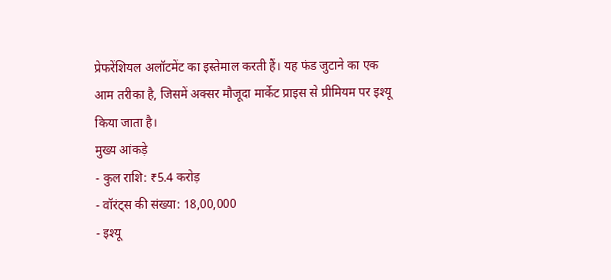प्रेफरेंशियल अलॉटमेंट का इस्तेमाल करती हैं। यह फंड जुटाने का एक आम तरीका है, जिसमें अक्सर मौजूदा मार्केट प्राइस से प्रीमियम पर इश्यू किया जाता है।
मुख्य आंकड़े
- कुल राशि: ₹5.4 करोड़
- वॉरंट्स की संख्या: 18,00,000
- इश्यू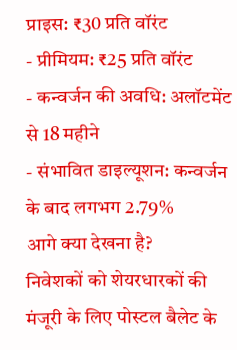प्राइस: ₹30 प्रति वॉरंट
- प्रीमियम: ₹25 प्रति वॉरंट
- कन्वर्जन की अवधि: अलॉटमेंट से 18 महीने
- संभावित डाइल्यूशन: कन्वर्जन के बाद लगभग 2.79%
आगे क्या देखना है?
निवेशकों को शेयरधारकों की मंजूरी के लिए पोस्टल बैलेट के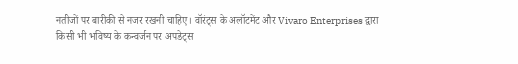नतीजों पर बारीकी से नजर रखनी चाहिए। वॉरंट्स के अलॉटमेंट और Vivaro Enterprises द्वारा किसी भी भविष्य के कन्वर्जन पर अपडेट्स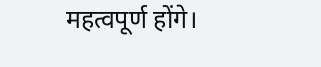महत्वपूर्ण होंगे।